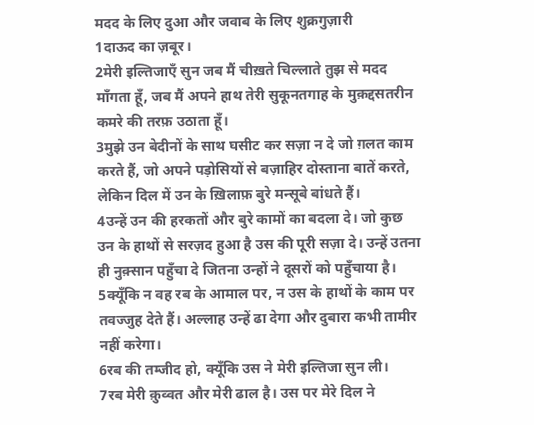मदद के लिए दुआ और जवाब के लिए शुक्रगुज़ारी
1दाऊद का ज़बूर।
2मेरी इल्तिजाएँ सुन जब मैं चीख़ते चिल्लाते तुझ से मदद माँगता हूँ, जब मैं अपने हाथ तेरी सुकूनतगाह के मुक़द्दसतरीन कमरे की तरफ़ उठाता हूँ।
3मुझे उन बेदीनों के साथ घसीट कर सज़ा न दे जो ग़लत काम करते हैं, जो अपने पड़ोसियों से बज़ाहिर दोस्ताना बातें करते, लेकिन दिल में उन के ख़िलाफ़ बुरे मन्सूबे बांधते हैं।
4उन्हें उन की हरकतों और बुरे कामों का बदला दे। जो कुछ उन के हाथों से सरज़द हुआ है उस की पूरी सज़ा दे। उन्हें उतना ही नुक़्सान पहुँचा दे जितना उन्हों ने दूसरों को पहुँचाया है।
5क्यूँकि न वह रब के आमाल पर, न उस के हाथों के काम पर तवज्जुह देते हैं। अल्लाह उन्हें ढा देगा और दुबारा कभी तामीर नहीं करेगा।
6रब की तम्जीद हो, क्यूँकि उस ने मेरी इल्तिजा सुन ली।
7रब मेरी क़ुव्वत और मेरी ढाल है। उस पर मेरे दिल ने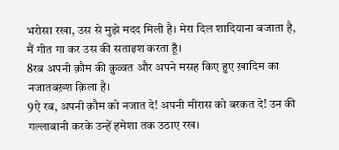भरोसा रखा, उस से मुझे मदद मिली है। मेरा दिल शादियाना बजाता है, मैं गीत गा कर उस की सताइश करता हूँ।
8रब अपनी क़ौम की क़ुव्वत और अपने मसह किए हुए ख़ादिम का नजातबख़्श क़िला है।
9ऐ रब, अपनी क़ौम को नजात दे! अपनी मीरास को बरकत दे! उन की गल्लाबानी करके उन्हें हमेशा तक उठाए रख।